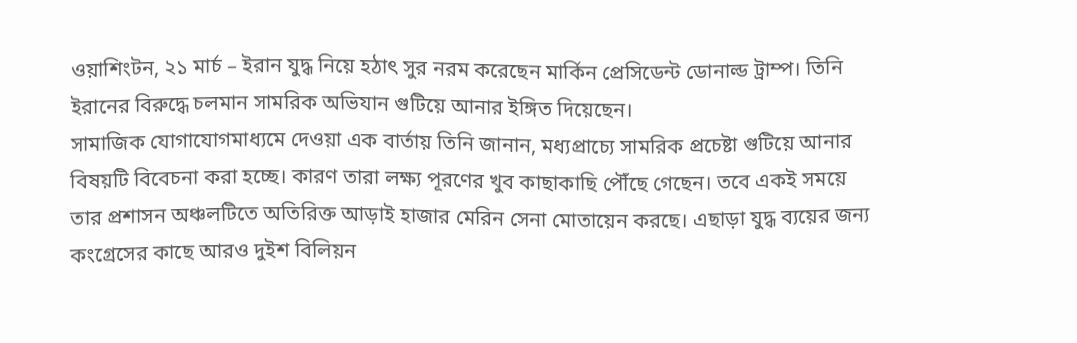ওয়াশিংটন, ২১ মার্চ – ইরান যুদ্ধ নিয়ে হঠাৎ সুর নরম করেছেন মার্কিন প্রেসিডেন্ট ডোনাল্ড ট্রাম্প। তিনি ইরানের বিরুদ্ধে চলমান সামরিক অভিযান গুটিয়ে আনার ইঙ্গিত দিয়েছেন।
সামাজিক যোগাযোগমাধ্যমে দেওয়া এক বার্তায় তিনি জানান, মধ্যপ্রাচ্যে সামরিক প্রচেষ্টা গুটিয়ে আনার বিষয়টি বিবেচনা করা হচ্ছে। কারণ তারা লক্ষ্য পূরণের খুব কাছাকাছি পৌঁছে গেছেন। তবে একই সময়ে তার প্রশাসন অঞ্চলটিতে অতিরিক্ত আড়াই হাজার মেরিন সেনা মোতায়েন করছে। এছাড়া যুদ্ধ ব্যয়ের জন্য কংগ্রেসের কাছে আরও দুইশ বিলিয়ন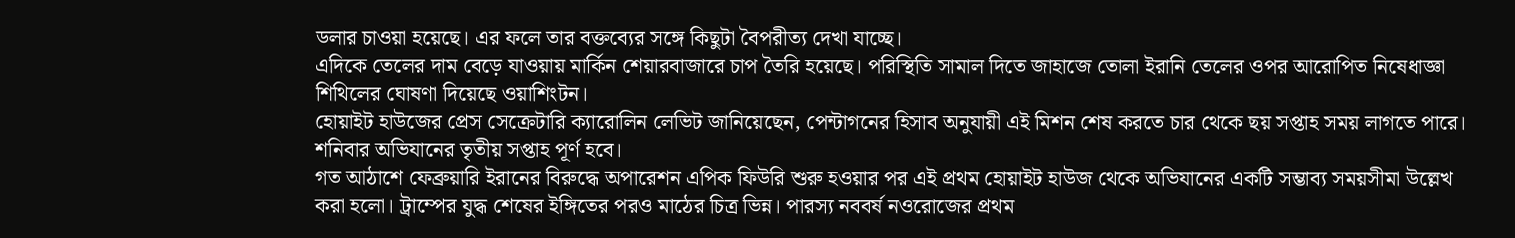ডলার চাওয়া হয়েছে। এর ফলে তার বক্তব্যের সঙ্গে কিছুটা বৈপরীত্য দেখা যাচ্ছে।
এদিকে তেলের দাম বেড়ে যাওয়ায় মার্কিন শেয়ারবাজারে চাপ তৈরি হয়েছে। পরিস্থিতি সামাল দিতে জাহাজে তোলা ইরানি তেলের ওপর আরোপিত নিষেধাজ্ঞা শিথিলের ঘোষণা দিয়েছে ওয়াশিংটন।
হোয়াইট হাউজের প্রেস সেক্রেটারি ক্যারোলিন লেভিট জানিয়েছেন, পেন্টাগনের হিসাব অনুযায়ী এই মিশন শেষ করতে চার থেকে ছয় সপ্তাহ সময় লাগতে পারে। শনিবার অভিযানের তৃতীয় সপ্তাহ পূর্ণ হবে।
গত আঠাশে ফেব্রুয়ারি ইরানের বিরুদ্ধে অপারেশন এপিক ফিউরি শুরু হওয়ার পর এই প্রথম হোয়াইট হাউজ থেকে অভিযানের একটি সম্ভাব্য সময়সীমা উল্লেখ করা হলো। ট্রাম্পের যুদ্ধ শেষের ইঙ্গিতের পরও মাঠের চিত্র ভিন্ন। পারস্য নববর্ষ নওরোজের প্রথম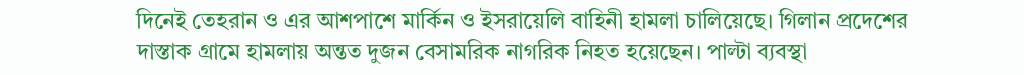দিনেই তেহরান ও এর আশপাশে মার্কিন ও ইসরায়েলি বাহিনী হামলা চালিয়েছে। গিলান প্রদেশের দাস্তাক গ্রামে হামলায় অন্তত দুজন বেসামরিক নাগরিক নিহত হয়েছেন। পাল্টা ব্যবস্থা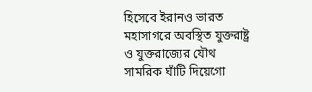হিসেবে ইরানও ভারত মহাসাগরে অবস্থিত যুক্তরাষ্ট্র ও যুক্তরাজ্যের যৌথ সামরিক ঘাঁটি দিয়েগো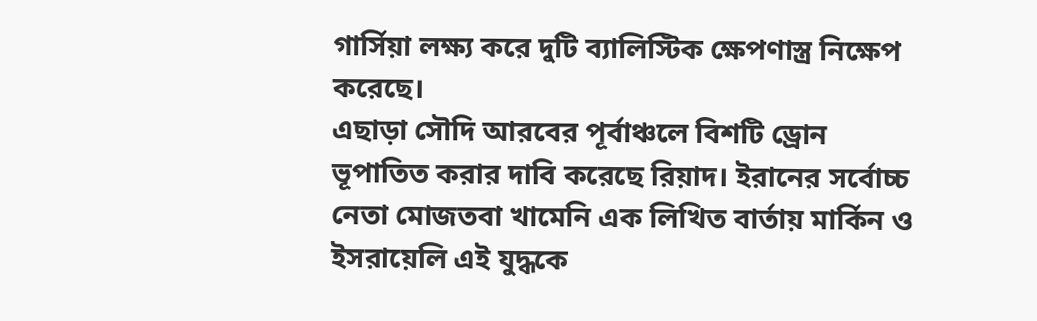গার্সিয়া লক্ষ্য করে দুটি ব্যালিস্টিক ক্ষেপণাস্ত্র নিক্ষেপ করেছে।
এছাড়া সৌদি আরবের পূর্বাঞ্চলে বিশটি ড্রোন ভূপাতিত করার দাবি করেছে রিয়াদ। ইরানের সর্বোচ্চ নেতা মোজতবা খামেনি এক লিখিত বার্তায় মার্কিন ও ইসরায়েলি এই যুদ্ধকে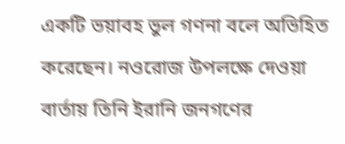একটি ভয়াবহ ভুল গণনা বলে অভিহিত করেছেন। নওরোজ উপলক্ষে দেওয়া বার্তায় তিনি ইরানি জনগণের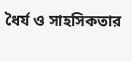ধৈর্য ও সাহসিকতার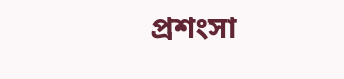প্রশংসা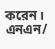করেন।
এনএন/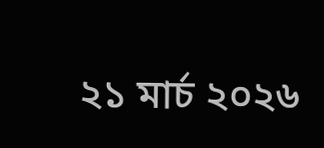২১ মার্চ ২০২৬